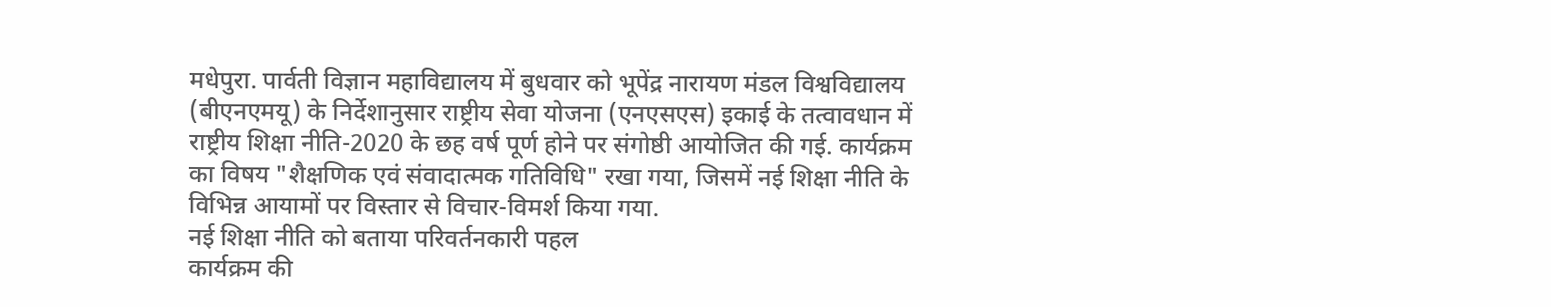मधेपुरा. पार्वती विज्ञान महाविद्यालय में बुधवार को भूपेंद्र नारायण मंडल विश्वविद्यालय (बीएनएमयू) के निर्देशानुसार राष्ट्रीय सेवा योजना (एनएसएस) इकाई के तत्वावधान में राष्ट्रीय शिक्षा नीति-2020 के छह वर्ष पूर्ण होने पर संगोष्ठी आयोजित की गई. कार्यक्रम का विषय "शैक्षणिक एवं संवादात्मक गतिविधि" रखा गया, जिसमें नई शिक्षा नीति के विभिन्न आयामों पर विस्तार से विचार-विमर्श किया गया.
नई शिक्षा नीति को बताया परिवर्तनकारी पहल
कार्यक्रम की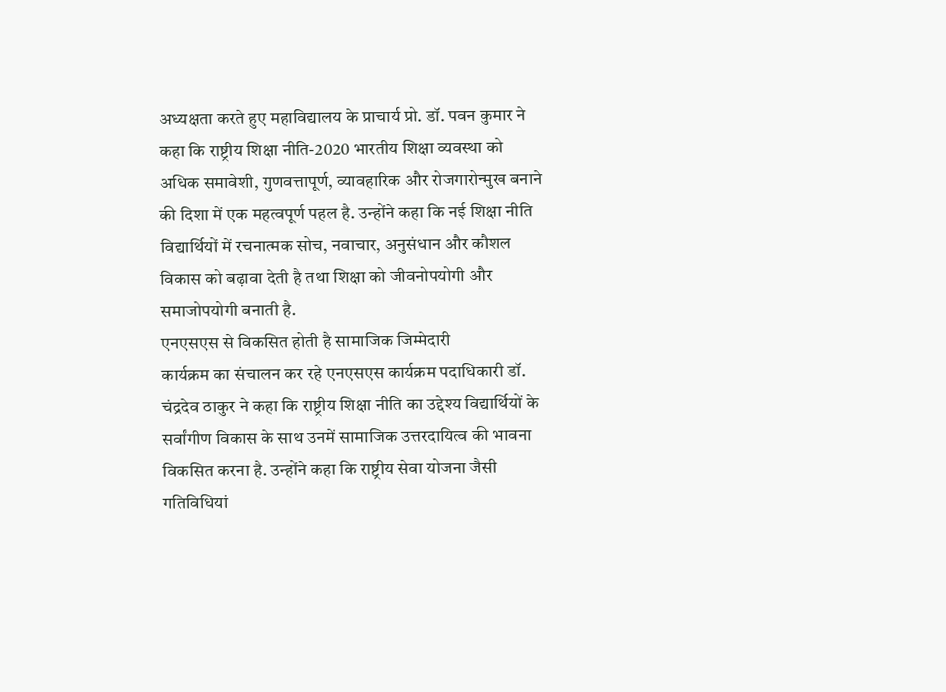अध्यक्षता करते हुए महाविद्यालय के प्राचार्य प्रो. डॉ. पवन कुमार ने कहा कि राष्ट्रीय शिक्षा नीति-2020 भारतीय शिक्षा व्यवस्था को अधिक समावेशी, गुणवत्तापूर्ण, व्यावहारिक और रोजगारोन्मुख बनाने की दिशा में एक महत्वपूर्ण पहल है. उन्होंने कहा कि नई शिक्षा नीति विद्यार्थियों में रचनात्मक सोच, नवाचार, अनुसंधान और कौशल विकास को बढ़ावा देती है तथा शिक्षा को जीवनोपयोगी और समाजोपयोगी बनाती है.
एनएसएस से विकसित होती है सामाजिक जिम्मेदारी
कार्यक्रम का संचालन कर रहे एनएसएस कार्यक्रम पदाधिकारी डॉ. चंद्रदेव ठाकुर ने कहा कि राष्ट्रीय शिक्षा नीति का उद्देश्य विद्यार्थियों के सर्वांगीण विकास के साथ उनमें सामाजिक उत्तरदायित्व की भावना विकसित करना है. उन्होंने कहा कि राष्ट्रीय सेवा योजना जैसी गतिविधियां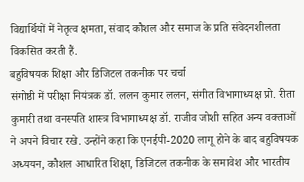विद्यार्थियों में नेतृत्व क्षमता, संवाद कौशल और समाज के प्रति संवेदनशीलता विकसित करती हैं.
बहुविषयक शिक्षा और डिजिटल तकनीक पर चर्चा
संगोष्ठी में परीक्षा नियंत्रक डॉ. ललन कुमार ललन, संगीत विभागाध्यक्ष प्रो. रीता कुमारी तथा वनस्पति शास्त्र विभागाध्यक्ष डॉ. राजीव जोशी सहित अन्य वक्ताओं ने अपने विचार रखे. उन्होंने कहा कि एनईपी-2020 लागू होने के बाद बहुविषयक अध्ययन, कौशल आधारित शिक्षा, डिजिटल तकनीक के समावेश और भारतीय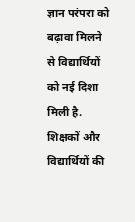ज्ञान परंपरा को बढ़ावा मिलने से विद्यार्थियों को नई दिशा मिली है.
शिक्षकों और विद्यार्थियों की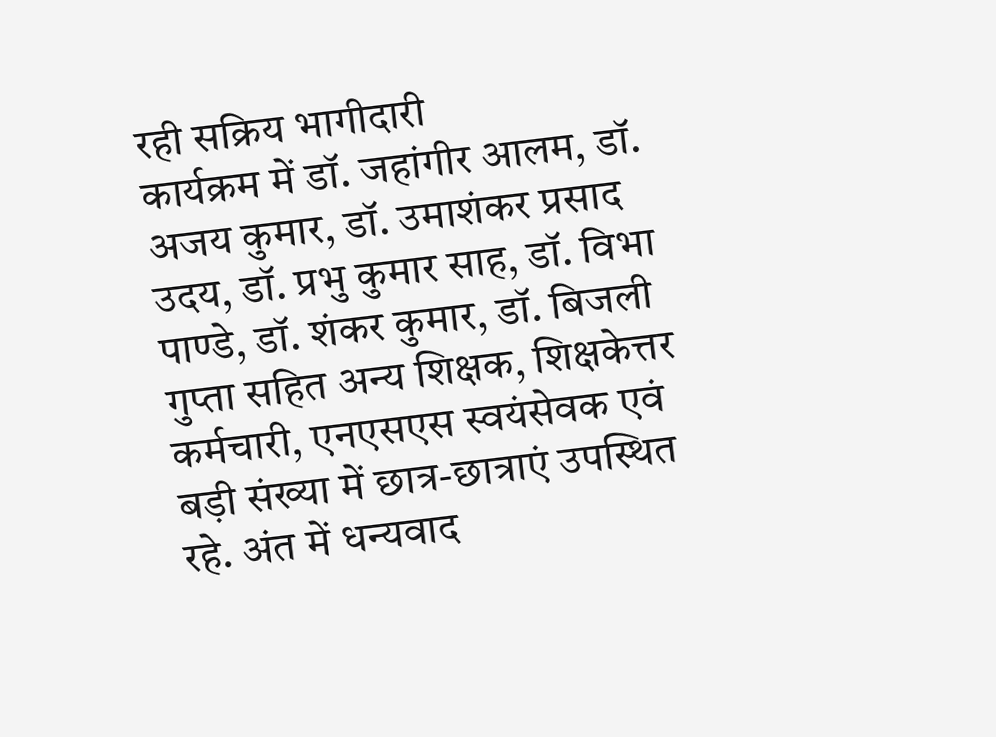रही सक्रिय भागीदारी
कार्यक्रम में डॉ. जहांगीर आलम, डॉ. अजय कुमार, डॉ. उमाशंकर प्रसाद उदय, डॉ. प्रभु कुमार साह, डॉ. विभा पाण्डे, डॉ. शंकर कुमार, डॉ. बिजली गुप्ता सहित अन्य शिक्षक, शिक्षकेत्तर कर्मचारी, एनएसएस स्वयंसेवक एवं बड़ी संख्या में छात्र-छात्राएं उपस्थित रहे. अंत में धन्यवाद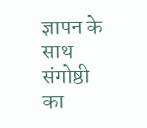ज्ञापन के साथ संगोष्ठी का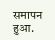समापन हुआ.